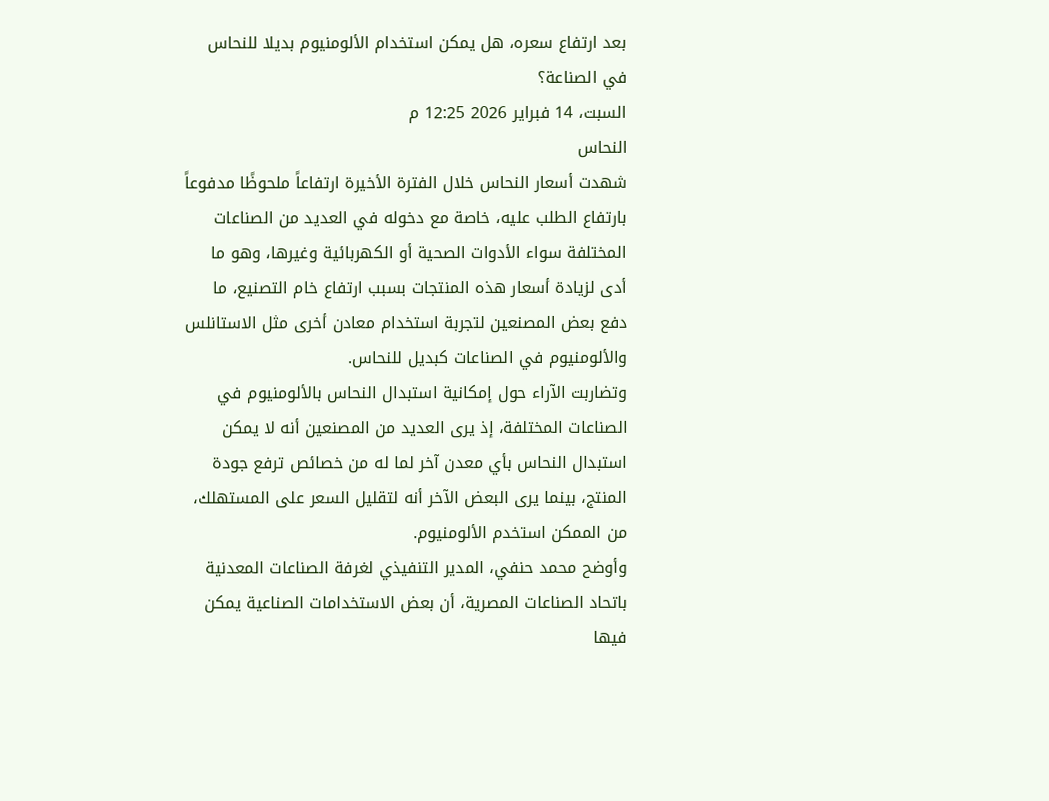بعد ارتفاع سعره، هل يمكن استخدام الألومنيوم بديلا للنحاس في الصناعة؟
السبت، 14 فبراير 2026 12:25 م
النحاس
شهدت أسعار النحاس خلال الفترة الأخيرة ارتفاعاً ملحوظًا مدفوعاً بارتفاع الطلب عليه، خاصة مع دخوله في العديد من الصناعات المختلفة سواء الأدوات الصحية أو الكهربائية وغيرها، وهو ما أدى لزيادة أسعار هذه المنتجات بسبب ارتفاع خام التصنيع، ما دفع بعض المصنعين لتجربة استخدام معادن أخرى مثل الاستانلس والألومنيوم في الصناعات كبديل للنحاس.
وتضاربت الآراء حول إمكانية استبدال النحاس بالألومنيوم في الصناعات المختلفة، إذ يرى العديد من المصنعين أنه لا يمكن استبدال النحاس بأي معدن آخر لما له من خصائص ترفع جودة المنتج، بينما يرى البعض الآخر أنه لتقليل السعر على المستهلك، من الممكن استخدم الألومنيوم.
وأوضح محمد حنفي، المدير التنفيذي لغرفة الصناعات المعدنية باتحاد الصناعات المصرية، أن بعض الاستخدامات الصناعية يمكن فيها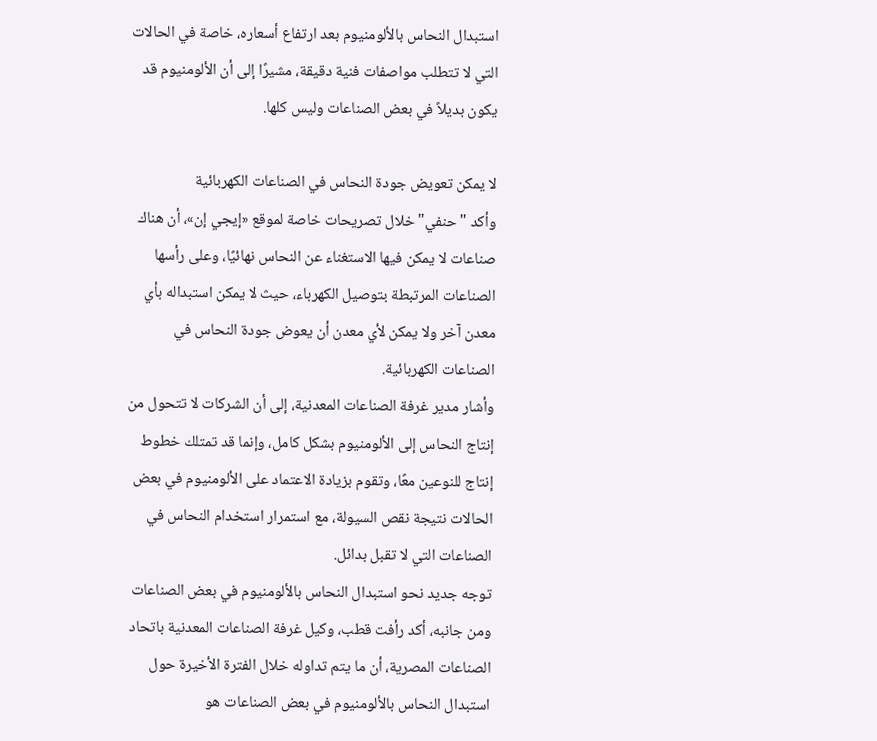استبدال النحاس بالألومنيوم بعد ارتفاع أسعاره، خاصة في الحالات التي لا تتطلب مواصفات فنية دقيقة، مشيرًا إلى أن الألومنيوم قد يكون بديلاً في بعض الصناعات وليس كلها.

لا يمكن تعويض جودة النحاس في الصناعات الكهربائية
وأكد "حنفي" خلال تصريحات خاصة لموقع «إيجي إن»، أن هناك صناعات لا يمكن فيها الاستغناء عن النحاس نهائيًا، وعلى رأسها الصناعات المرتبطة بتوصيل الكهرباء، حيث لا يمكن استبداله بأي معدن آخر ولا يمكن لأي معدن أن يعوض جودة النحاس في الصناعات الكهربائية.
وأشار مدير غرفة الصناعات المعدنية، إلى أن الشركات لا تتحول من إنتاج النحاس إلى الألومنيوم بشكل كامل، وإنما قد تمتلك خطوط إنتاج للنوعين معًا، وتقوم بزيادة الاعتماد على الألومنيوم في بعض الحالات نتيجة نقص السيولة، مع استمرار استخدام النحاس في الصناعات التي لا تقبل بدائل.
توجه جديد نحو استبدال النحاس بالألومنيوم في بعض الصناعات
ومن جانبه، أكد رأفت قطب، وكيل غرفة الصناعات المعدنية باتحاد الصناعات المصرية، أن ما يتم تداوله خلال الفترة الأخيرة حول استبدال النحاس بالألومنيوم في بعض الصناعات هو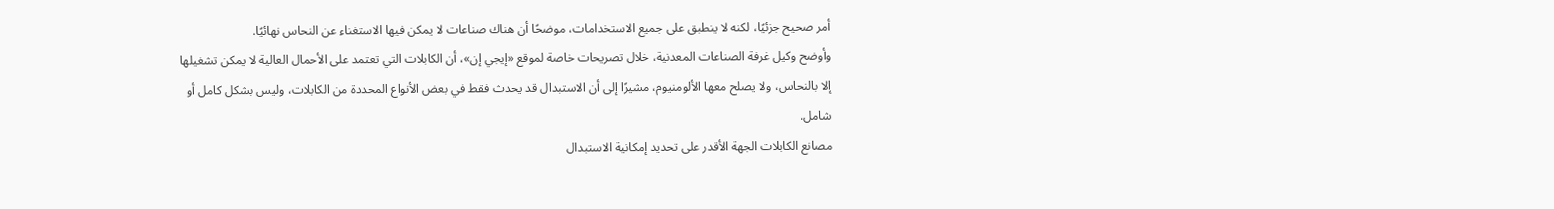أمر صحيح جزئيًا، لكنه لا ينطبق على جميع الاستخدامات، موضحًا أن هناك صناعات لا يمكن فيها الاستغناء عن النحاس نهائيًا.
وأوضح وكيل غرفة الصناعات المعدنية، خلال تصريحات خاصة لموقع «إيجي إن»، أن الكابلات التي تعتمد على الأحمال العالية لا يمكن تشغيلها إلا بالنحاس، ولا يصلح معها الألومنيوم، مشيرًا إلى أن الاستبدال قد يحدث فقط في بعض الأنواع المحددة من الكابلات، وليس بشكل كامل أو شامل.
مصانع الكابلات الجهة الأقدر على تحديد إمكانية الاستبدال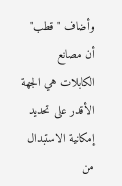وأضاف "قطب" أن مصانع الكابلات هي الجهة الأقدر على تحديد إمكانية الاستبدال من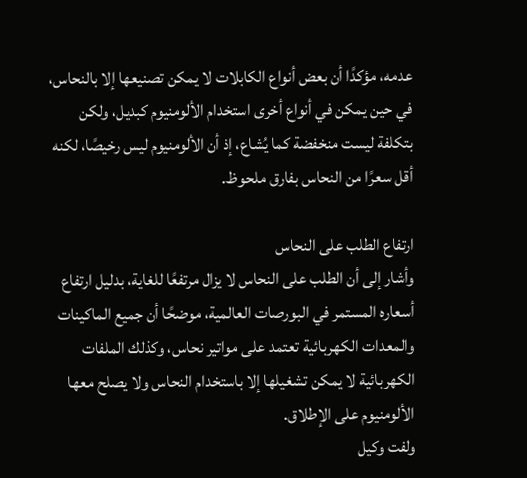عدمه، مؤكدًا أن بعض أنواع الكابلات لا يمكن تصنيعها إلا بالنحاس، في حين يمكن في أنواع أخرى استخدام الألومنيوم كبديل، ولكن بتكلفة ليست منخفضة كما يُشاع، إذ أن الألومنيوم ليس رخيصًا، لكنه أقل سعرًا من النحاس بفارق ملحوظ.

ارتفاع الطلب على النحاس
وأشار إلى أن الطلب على النحاس لا يزال مرتفعًا للغاية، بدليل ارتفاع أسعاره المستمر في البورصات العالمية، موضحًا أن جميع الماكينات والمعدات الكهربائية تعتمد على مواتير نحاس، وكذلك الملفات الكهربائية لا يمكن تشغيلها إلا باستخدام النحاس ولا يصلح معها الألومنيوم على الإطلاق.
ولفت وكيل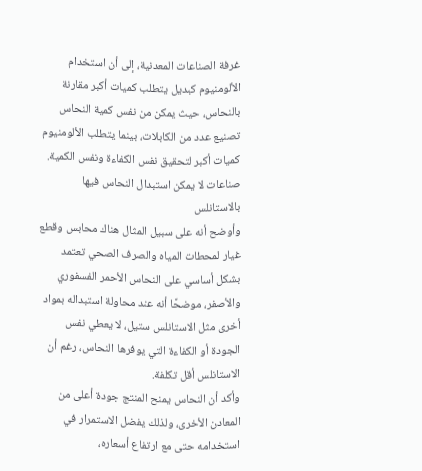غرفة الصناعات المعدنية، إلى أن استخدام الألومنيوم كبديل يتطلب كميات أكبر مقارنة بالنحاس، حيث يمكن من نفس كمية النحاس تصنيع عدد من الكابلات، بينما يتطلب الألومنيوم كميات أكبر لتحقيق نفس الكفاءة ونفس الكمية.
صناعات لا يمكن استبدال النحاس فيها بالاستانلس
وأوضح أنه على سبيل المثال هناك محابس وقطع غيار لمحطات المياه والصرف الصحي تعتمد بشكل أساسي على النحاس الأحمر الفسفوري والأصفر، موضحًا أنه عند محاولة استبداله بمواد أخرى مثل الاستانلس ستيل، لا يعطي نفس الجودة أو الكفاءة التي يوفرها النحاس، رغم أن الاستانلس أقل تكلفة.
وأكد أن النحاس يمنح المنتج جودة أعلى من المعادن الأخرى، ولذلك يفضل الاستمرار في استخدامه حتى مع ارتفاع أسعاره،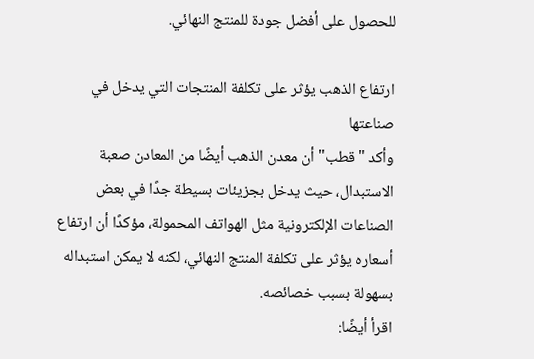للحصول على أفضل جودة للمنتج النهائي.

ارتفاع الذهب يؤثر على تكلفة المنتجات التي يدخل في صناعتها
وأكد "قطب" أن معدن الذهب أيضًا من المعادن صعبة الاستبدال، حيث يدخل بجزيئات بسيطة جدًا في بعض الصناعات الإلكترونية مثل الهواتف المحمولة، مؤكدًا أن ارتفاع أسعاره يؤثر على تكلفة المنتج النهائي، لكنه لا يمكن استبداله بسهولة بسبب خصائصه.
اقرأ أيضًا: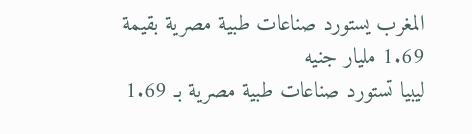المغرب يستورد صناعات طبية مصرية بقيمة 1.69 مليار جنيه
ليبيا تستورد صناعات طبية مصرية بـ 1.69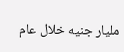مليار جنيه خلال عام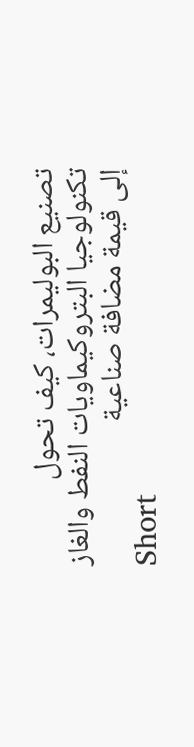تصنيع البوليمرات، كيف تحول تكنولوجيا البتروكيماويات النفط والغاز إلى قيمة مضافة صناعية
Short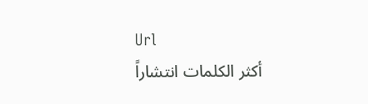Url
أكثر الكلمات انتشاراً